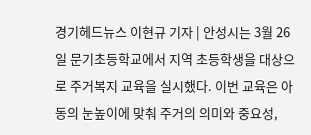경기헤드뉴스 이현규 기자 | 안성시는 3월 26일 문기초등학교에서 지역 초등학생을 대상으로 주거복지 교육을 실시했다. 이번 교육은 아동의 눈높이에 맞춰 주거의 의미와 중요성,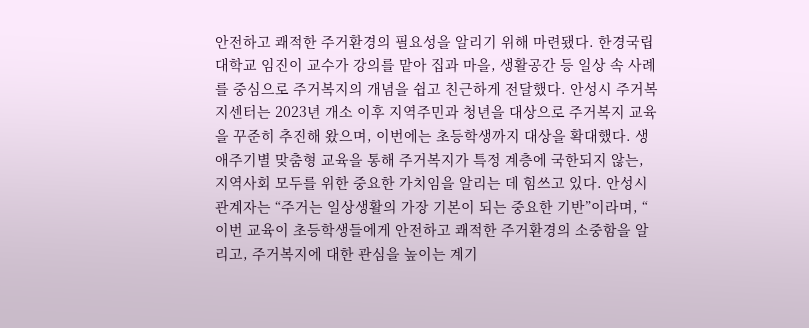안전하고 쾌적한 주거환경의 필요성을 알리기 위해 마련됐다. 한경국립대학교 임진이 교수가 강의를 맡아 집과 마을, 생활공간 등 일상 속 사례를 중심으로 주거복지의 개념을 쉽고 친근하게 전달했다. 안성시 주거복지센터는 2023년 개소 이후 지역주민과 청년을 대상으로 주거복지 교육을 꾸준히 추진해 왔으며, 이번에는 초등학생까지 대상을 확대했다. 생애주기별 맞춤형 교육을 통해 주거복지가 특정 계층에 국한되지 않는, 지역사회 모두를 위한 중요한 가치임을 알리는 데 힘쓰고 있다. 안성시 관계자는 “주거는 일상생활의 가장 기본이 되는 중요한 기반”이라며, “ 이번 교육이 초등학생들에게 안전하고 쾌적한 주거환경의 소중함을 알리고, 주거복지에 대한 관심을 높이는 계기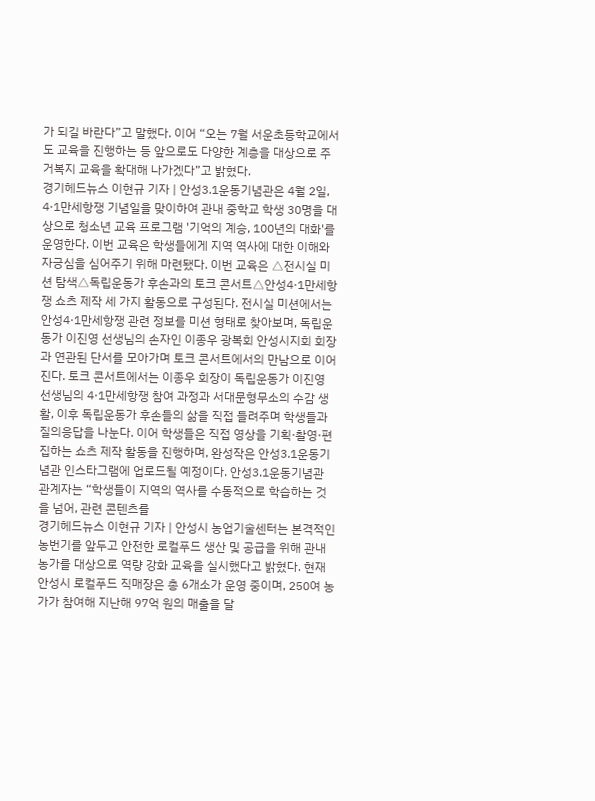가 되길 바란다”고 말했다. 이어 “오는 7월 서운초등학교에서도 교육을 진행하는 등 앞으로도 다양한 계층을 대상으로 주거복지 교육을 확대해 나가겠다”고 밝혔다.
경기헤드뉴스 이현규 기자 | 안성3.1운동기념관은 4월 2일, 4·1만세항쟁 기념일을 맞이하여 관내 중학교 학생 30명을 대상으로 청소년 교육 프로그램 '기억의 계승, 100년의 대화'를 운영한다. 이번 교육은 학생들에게 지역 역사에 대한 이해와 자긍심을 심어주기 위해 마련됐다. 이번 교육은 △전시실 미션 탐색△독립운동가 후손과의 토크 콘서트△안성4·1만세항쟁 쇼츠 제작 세 가지 활동으로 구성된다. 전시실 미션에서는 안성4·1만세항쟁 관련 정보를 미션 형태로 찾아보며, 독립운동가 이진영 선생님의 손자인 이종우 광복회 안성시지회 회장과 연관된 단서를 모아가며 토크 콘서트에서의 만남으로 이어진다. 토크 콘서트에서는 이종우 회장이 독립운동가 이진영 선생님의 4·1만세항쟁 참여 과정과 서대문형무소의 수감 생활, 이후 독립운동가 후손들의 삶을 직접 들려주며 학생들과 질의응답을 나눈다. 이어 학생들은 직접 영상을 기획·촬영·편집하는 쇼츠 제작 활동을 진행하며, 완성작은 안성3.1운동기념관 인스타그램에 업로드될 예정이다. 안성3.1운동기념관 관계자는 “학생들이 지역의 역사를 수동적으로 학습하는 것을 넘어, 관련 콘텐츠를
경기헤드뉴스 이현규 기자 | 안성시 농업기술센터는 본격적인 농번기를 앞두고 안전한 로컬푸드 생산 및 공급을 위해 관내 농가를 대상으로 역량 강화 교육을 실시했다고 밝혔다. 현재 안성시 로컬푸드 직매장은 총 6개소가 운영 중이며, 250여 농가가 참여해 지난해 97억 원의 매출을 달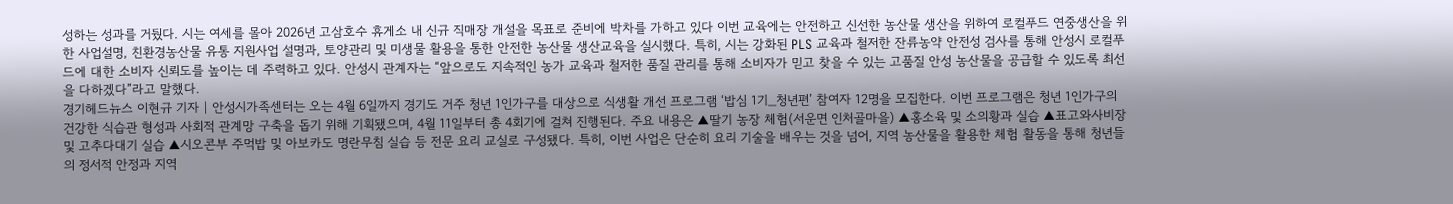성하는 성과를 거뒀다. 시는 여세를 몰아 2026년 고삼호수 휴게소 내 신규 직매장 개설을 목표로 준비에 박차를 가하고 있다 이번 교육에는 안전하고 신선한 농산물 생산을 위하여 로컬푸드 연중생산을 위한 사업설명, 친환경농산물 유통 지원사업 설명과, 토양관리 및 미생물 활용을 통한 안전한 농산물 생산교육을 실시했다. 특히, 시는 강화된 PLS 교육과 철저한 잔류농약 안전성 검사를 통해 안성시 로컬푸드에 대한 소비자 신뢰도를 높이는 데 주력하고 있다. 안성시 관계자는 “앞으로도 지속적인 농가 교육과 철저한 품질 관리를 통해 소비자가 믿고 찾을 수 있는 고품질 안성 농산물을 공급할 수 있도록 최선을 다하겠다”라고 말했다.
경기헤드뉴스 이현규 기자 | 안성시가족센터는 오는 4월 6일까지 경기도 거주 청년 1인가구를 대상으로 식생활 개선 프로그램 ‘밥심 1기_청년편’ 참여자 12명을 모집한다. 이번 프로그램은 청년 1인가구의 건강한 식습관 형성과 사회적 관계망 구축을 돕기 위해 기획됐으며, 4월 11일부터 총 4회기에 걸쳐 진행된다. 주요 내용은 ▲딸기 농장 체험(서운면 인처골마을) ▲홍소육 및 소의황과 실습 ▲표고와사비장 및 고추다대기 실습 ▲시오콘부 주먹밥 및 아보카도 명란무침 실습 등 전문 요리 교실로 구성됐다. 특히, 이번 사업은 단순히 요리 기술을 배우는 것을 넘어, 지역 농산물을 활용한 체험 활동을 통해 청년들의 정서적 안정과 지역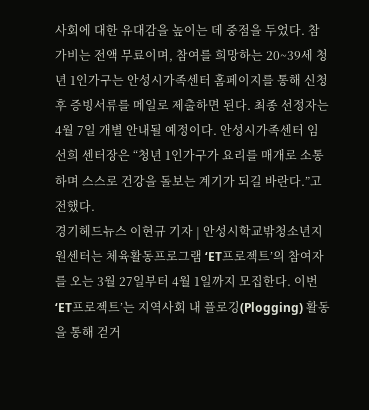사회에 대한 유대감을 높이는 데 중점을 두었다. 참가비는 전액 무료이며, 참여를 희망하는 20~39세 청년 1인가구는 안성시가족센터 홈페이지를 통해 신청 후 증빙서류를 메일로 제출하면 된다. 최종 선정자는 4월 7일 개별 안내될 예정이다. 안성시가족센터 임선희 센터장은 “청년 1인가구가 요리를 매개로 소통하며 스스로 건강을 돌보는 계기가 되길 바란다.”고 전했다.
경기헤드뉴스 이현규 기자 | 안성시학교밖청소년지원센터는 체육활동프로그램 ‘ET프로젝트’의 참여자를 오는 3월 27일부터 4월 1일까지 모집한다. 이번 ‘ET프로젝트’는 지역사회 내 플로깅(Plogging) 활동을 통해 걷거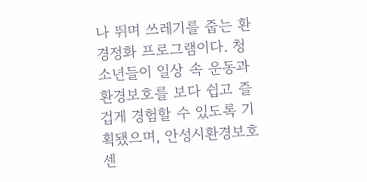나 뛰며 쓰레기를 줍는 환경정화 프로그램이다. 청소년들이 일상 속 운동과 환경보호를 보다 쉽고 즐겁게 경험할 수 있도록 기획됐으며, 안성시환경보호센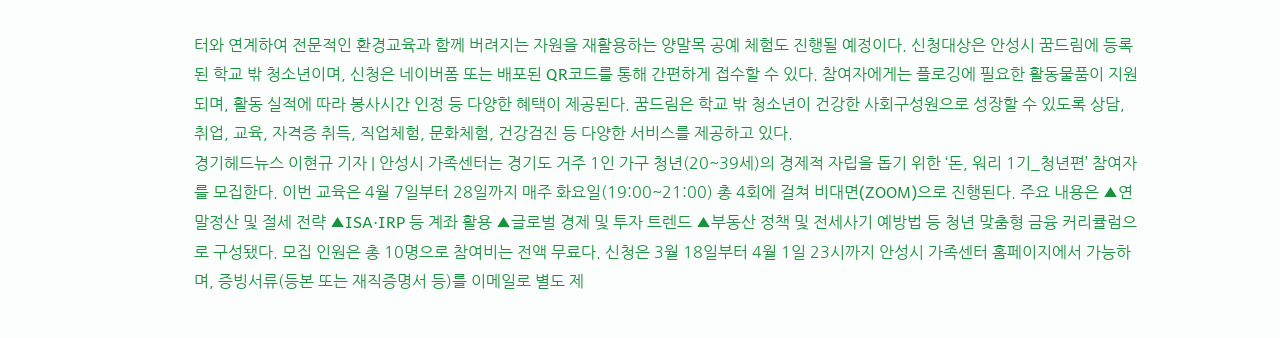터와 연계하여 전문적인 환경교육과 함께 버려지는 자원을 재활용하는 양말목 공예 체험도 진행될 예정이다. 신청대상은 안성시 꿈드림에 등록된 학교 밖 청소년이며, 신청은 네이버폼 또는 배포된 QR코드를 통해 간편하게 접수할 수 있다. 참여자에게는 플로깅에 필요한 활동물품이 지원되며, 활동 실적에 따라 봉사시간 인정 등 다양한 혜택이 제공된다. 꿈드림은 학교 밖 청소년이 건강한 사회구성원으로 성장할 수 있도록 상담, 취업, 교육, 자격증 취득, 직업체험, 문화체험, 건강검진 등 다양한 서비스를 제공하고 있다.
경기헤드뉴스 이현규 기자 | 안성시 가족센터는 경기도 거주 1인 가구 청년(20~39세)의 경제적 자립을 돕기 위한 ‘돈, 워리 1기_청년편’ 참여자를 모집한다. 이번 교육은 4월 7일부터 28일까지 매주 화요일(19:00~21:00) 총 4회에 걸쳐 비대면(ZOOM)으로 진행된다. 주요 내용은 ▲연말정산 및 절세 전략 ▲ISA·IRP 등 계좌 활용 ▲글로벌 경제 및 투자 트렌드 ▲부동산 정책 및 전세사기 예방법 등 청년 맞춤형 금융 커리큘럼으로 구성됐다. 모집 인원은 총 10명으로 참여비는 전액 무료다. 신청은 3월 18일부터 4월 1일 23시까지 안성시 가족센터 홈페이지에서 가능하며, 증빙서류(등본 또는 재직증명서 등)를 이메일로 별도 제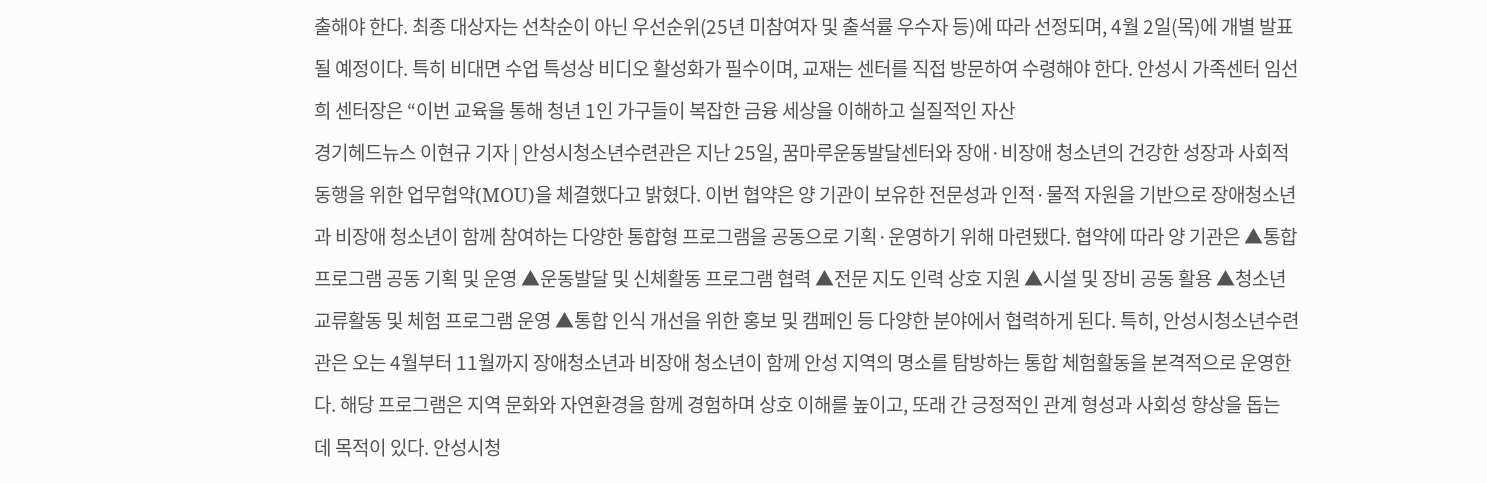출해야 한다. 최종 대상자는 선착순이 아닌 우선순위(25년 미참여자 및 출석률 우수자 등)에 따라 선정되며, 4월 2일(목)에 개별 발표될 예정이다. 특히 비대면 수업 특성상 비디오 활성화가 필수이며, 교재는 센터를 직접 방문하여 수령해야 한다. 안성시 가족센터 임선희 센터장은 “이번 교육을 통해 청년 1인 가구들이 복잡한 금융 세상을 이해하고 실질적인 자산
경기헤드뉴스 이현규 기자 | 안성시청소년수련관은 지난 25일, 꿈마루운동발달센터와 장애·비장애 청소년의 건강한 성장과 사회적 동행을 위한 업무협약(MOU)을 체결했다고 밝혔다. 이번 협약은 양 기관이 보유한 전문성과 인적·물적 자원을 기반으로 장애청소년과 비장애 청소년이 함께 참여하는 다양한 통합형 프로그램을 공동으로 기획·운영하기 위해 마련됐다. 협약에 따라 양 기관은 ▲통합 프로그램 공동 기획 및 운영 ▲운동발달 및 신체활동 프로그램 협력 ▲전문 지도 인력 상호 지원 ▲시설 및 장비 공동 활용 ▲청소년 교류활동 및 체험 프로그램 운영 ▲통합 인식 개선을 위한 홍보 및 캠페인 등 다양한 분야에서 협력하게 된다. 특히, 안성시청소년수련관은 오는 4월부터 11월까지 장애청소년과 비장애 청소년이 함께 안성 지역의 명소를 탐방하는 통합 체험활동을 본격적으로 운영한다. 해당 프로그램은 지역 문화와 자연환경을 함께 경험하며 상호 이해를 높이고, 또래 간 긍정적인 관계 형성과 사회성 향상을 돕는 데 목적이 있다. 안성시청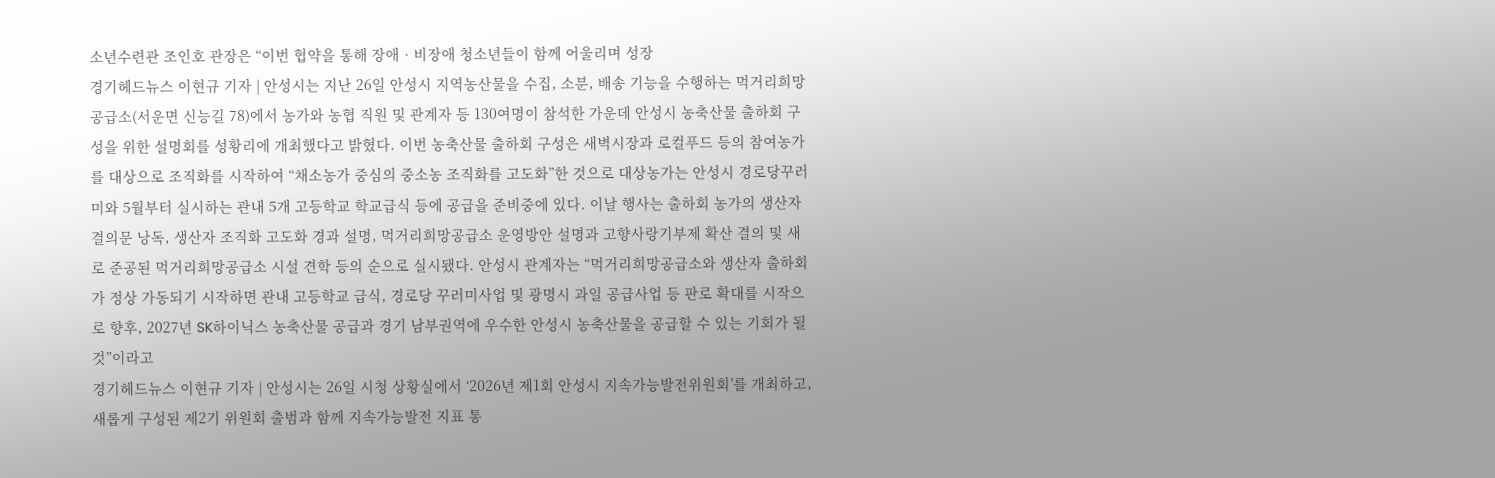소년수련관 조인호 관장은 “이번 협약을 통해 장애‧비장애 청소년들이 함께 어울리며 성장
경기헤드뉴스 이현규 기자 | 안성시는 지난 26일 안성시 지역농산물을 수집, 소분, 배송 기능을 수행하는 먹거리희망공급소(서운면 신능길 78)에서 농가와 농협 직원 및 관계자 등 130여명이 참석한 가운데 안성시 농축산물 출하회 구성을 위한 설명회를 성황리에 개최했다고 밝혔다. 이번 농축산물 출하회 구성은 새벽시장과 로컬푸드 등의 참여농가를 대상으로 조직화를 시작하여 “채소농가 중심의 중소농 조직화를 고도화”한 것으로 대상농가는 안성시 경로당꾸러미와 5월부터 실시하는 관내 5개 고등학교 학교급식 등에 공급을 준비중에 있다. 이날 행사는 출하회 농가의 생산자결의문 낭독, 생산자 조직화 고도화 경과 설명, 먹거리희망공급소 운영방안 설명과 고향사랑기부제 확산 결의 및 새로 준공된 먹거리희망공급소 시설 견학 등의 순으로 실시됐다. 안성시 관계자는 “먹거리희망공급소와 생산자 출하회가 정상 가동되기 시작하면 관내 고등학교 급식, 경로당 꾸러미사업 및 광명시 과일 공급사업 등 판로 확대를 시작으로 향후, 2027년 SK하이닉스 농축산물 공급과 경기 남부권역에 우수한 안성시 농축산물을 공급할 수 있는 기회가 될 것”이라고
경기헤드뉴스 이현규 기자 | 안성시는 26일 시청 상황실에서 ‘2026년 제1회 안성시 지속가능발전위원회’를 개최하고, 새롭게 구성된 제2기 위원회 출범과 함께 지속가능발전 지표 통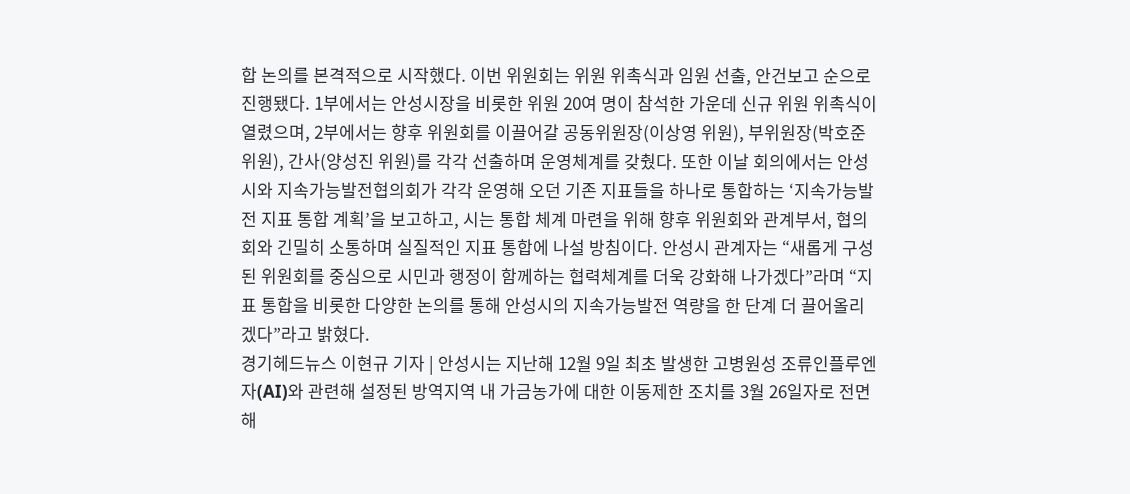합 논의를 본격적으로 시작했다. 이번 위원회는 위원 위촉식과 임원 선출, 안건보고 순으로 진행됐다. 1부에서는 안성시장을 비롯한 위원 20여 명이 참석한 가운데 신규 위원 위촉식이 열렸으며, 2부에서는 향후 위원회를 이끌어갈 공동위원장(이상영 위원), 부위원장(박호준 위원), 간사(양성진 위원)를 각각 선출하며 운영체계를 갖췄다. 또한 이날 회의에서는 안성시와 지속가능발전협의회가 각각 운영해 오던 기존 지표들을 하나로 통합하는 ‘지속가능발전 지표 통합 계획’을 보고하고, 시는 통합 체계 마련을 위해 향후 위원회와 관계부서, 협의회와 긴밀히 소통하며 실질적인 지표 통합에 나설 방침이다. 안성시 관계자는 “새롭게 구성된 위원회를 중심으로 시민과 행정이 함께하는 협력체계를 더욱 강화해 나가겠다”라며 “지표 통합을 비롯한 다양한 논의를 통해 안성시의 지속가능발전 역량을 한 단계 더 끌어올리겠다”라고 밝혔다.
경기헤드뉴스 이현규 기자 | 안성시는 지난해 12월 9일 최초 발생한 고병원성 조류인플루엔자(AI)와 관련해 설정된 방역지역 내 가금농가에 대한 이동제한 조치를 3월 26일자로 전면 해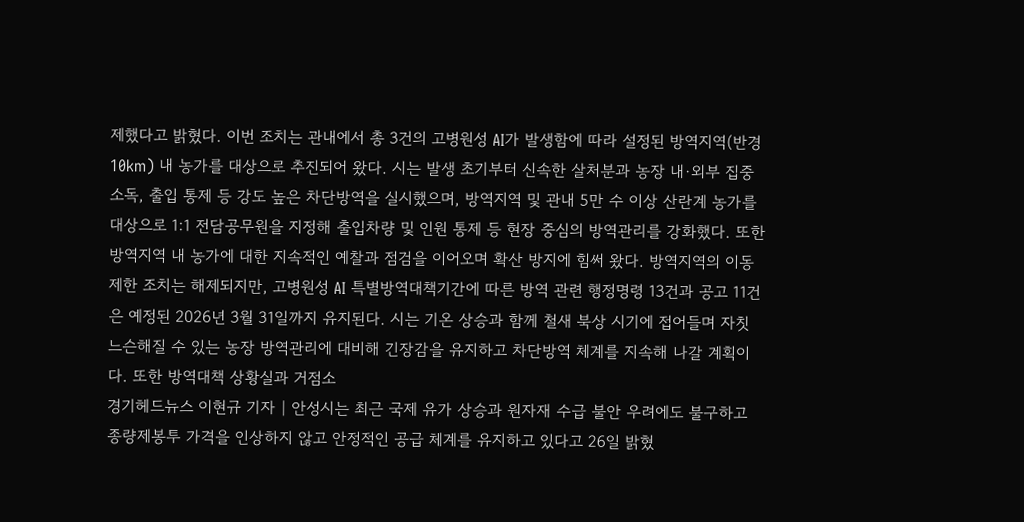제했다고 밝혔다. 이번 조치는 관내에서 총 3건의 고병원성 AI가 발생함에 따라 설정된 방역지역(반경 10km) 내 농가를 대상으로 추진되어 왔다. 시는 발생 초기부터 신속한 살처분과 농장 내·외부 집중 소독, 출입 통제 등 강도 높은 차단방역을 실시했으며, 방역지역 및 관내 5만 수 이상 산란계 농가를 대상으로 1:1 전담공무원을 지정해 출입차량 및 인원 통제 등 현장 중심의 방역관리를 강화했다. 또한 방역지역 내 농가에 대한 지속적인 예찰과 점검을 이어오며 확산 방지에 힘써 왔다. 방역지역의 이동제한 조치는 해제되지만, 고병원성 AI 특별방역대책기간에 따른 방역 관련 행정명령 13건과 공고 11건은 예정된 2026년 3월 31일까지 유지된다. 시는 기온 상승과 함께 철새 북상 시기에 접어들며 자칫 느슨해질 수 있는 농장 방역관리에 대비해 긴장감을 유지하고 차단방역 체계를 지속해 나갈 계획이다. 또한 방역대책 상황실과 거점소
경기헤드뉴스 이현규 기자 | 안성시는 최근 국제 유가 상승과 원자재 수급 불안 우려에도 불구하고 종량제봉투 가격을 인상하지 않고 안정적인 공급 체계를 유지하고 있다고 26일 밝혔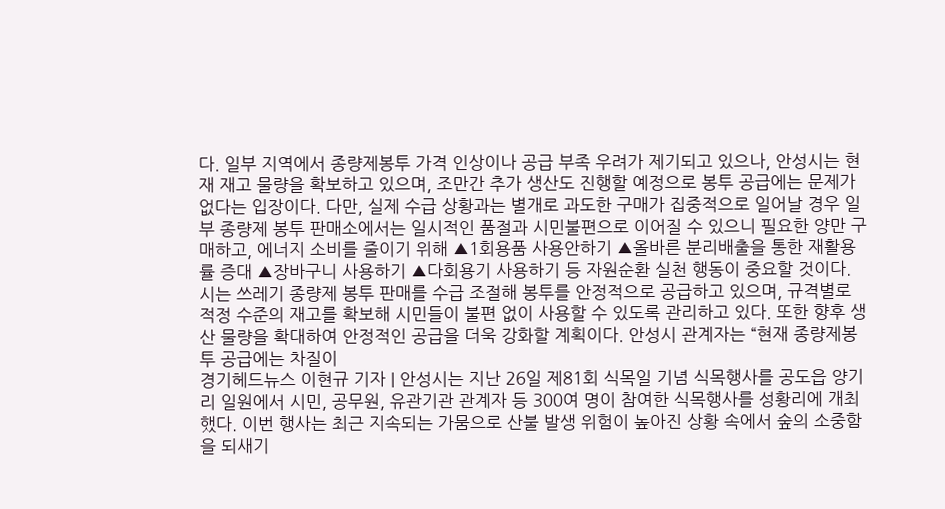다. 일부 지역에서 종량제봉투 가격 인상이나 공급 부족 우려가 제기되고 있으나, 안성시는 현재 재고 물량을 확보하고 있으며, 조만간 추가 생산도 진행할 예정으로 봉투 공급에는 문제가 없다는 입장이다. 다만, 실제 수급 상황과는 별개로 과도한 구매가 집중적으로 일어날 경우 일부 종량제 봉투 판매소에서는 일시적인 품절과 시민불편으로 이어질 수 있으니 필요한 양만 구매하고, 에너지 소비를 줄이기 위해 ▲1회용품 사용안하기 ▲올바른 분리배출을 통한 재활용률 증대 ▲장바구니 사용하기 ▲다회용기 사용하기 등 자원순환 실천 행동이 중요할 것이다. 시는 쓰레기 종량제 봉투 판매를 수급 조절해 봉투를 안정적으로 공급하고 있으며, 규격별로 적정 수준의 재고를 확보해 시민들이 불편 없이 사용할 수 있도록 관리하고 있다. 또한 향후 생산 물량을 확대하여 안정적인 공급을 더욱 강화할 계획이다. 안성시 관계자는 “현재 종량제봉투 공급에는 차질이
경기헤드뉴스 이현규 기자 | 안성시는 지난 26일 제81회 식목일 기념 식목행사를 공도읍 양기리 일원에서 시민, 공무원, 유관기관 관계자 등 300여 명이 참여한 식목행사를 성황리에 개최했다. 이번 행사는 최근 지속되는 가뭄으로 산불 발생 위험이 높아진 상황 속에서 숲의 소중함을 되새기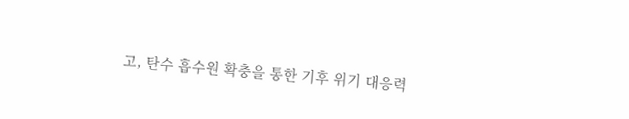고, 탄수 흡수원 확충을 통한 기후 위기 대응력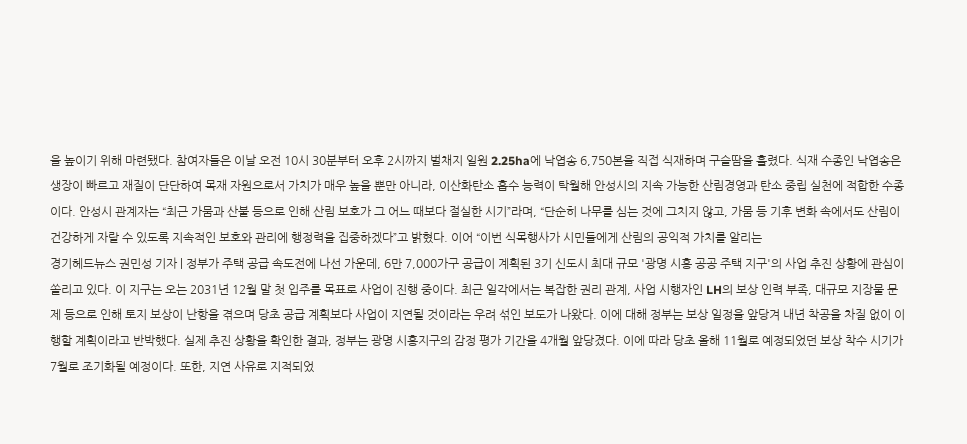을 높이기 위해 마련됐다. 참여자들은 이날 오전 10시 30분부터 오후 2시까지 벌채지 일원 2.25ha에 낙엽송 6,750본을 직접 식재하며 구슬땀을 흘렸다. 식재 수종인 낙엽송은 생장이 빠르고 재질이 단단하여 목재 자원으로서 가치가 매우 높을 뿐만 아니라, 이산화탄소 흡수 능력이 탁월해 안성시의 지속 가능한 산림경영과 탄소 중립 실천에 적합한 수종이다. 안성시 관계자는 “최근 가뭄과 산불 등으로 인해 산림 보호가 그 어느 때보다 절실한 시기”라며, “단순히 나무를 심는 것에 그치지 않고, 가뭄 등 기후 변화 속에서도 산림이 건강하게 자랄 수 있도록 지속적인 보호와 관리에 행정력을 집중하겠다”고 밝혔다. 이어 “이번 식목행사가 시민들에게 산림의 공익적 가치를 알리는
경기헤드뉴스 권민성 기자 | 정부가 주택 공급 속도전에 나선 가운데, 6만 7,000가구 공급이 계획된 3기 신도시 최대 규모 '광명 시흥 공공 주택 지구'의 사업 추진 상황에 관심이 쏠리고 있다. 이 지구는 오는 2031년 12월 말 첫 입주를 목표로 사업이 진행 중이다. 최근 일각에서는 복잡한 권리 관계, 사업 시행자인 LH의 보상 인력 부족, 대규모 지장물 문제 등으로 인해 토지 보상이 난항을 겪으며 당초 공급 계획보다 사업이 지연될 것이라는 우려 섞인 보도가 나왔다. 이에 대해 정부는 보상 일정을 앞당겨 내년 착공을 차질 없이 이행할 계획이라고 반박했다. 실제 추진 상황을 확인한 결과, 정부는 광명 시흥지구의 감정 평가 기간을 4개월 앞당겼다. 이에 따라 당초 올해 11월로 예정되었던 보상 착수 시기가 7월로 조기화될 예정이다. 또한, 지연 사유로 지적되었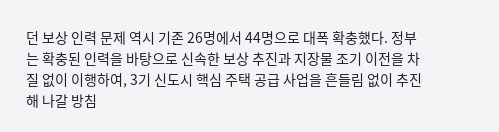던 보상 인력 문제 역시 기존 26명에서 44명으로 대폭 확충했다. 정부는 확충된 인력을 바탕으로 신속한 보상 추진과 지장물 조기 이전을 차질 없이 이행하여, 3기 신도시 핵심 주택 공급 사업을 흔들림 없이 추진해 나갈 방침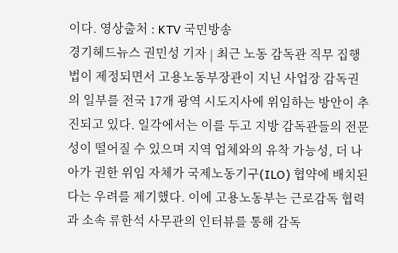이다. 영상출처 : KTV 국민방송
경기헤드뉴스 권민성 기자 | 최근 노동 감독관 직무 집행법이 제정되면서 고용노동부장관이 지닌 사업장 감독권의 일부를 전국 17개 광역 시도지사에 위임하는 방안이 추진되고 있다. 일각에서는 이를 두고 지방 감독관들의 전문성이 떨어질 수 있으며 지역 업체와의 유착 가능성, 더 나아가 권한 위임 자체가 국제노동기구(ILO) 협약에 배치된다는 우려를 제기했다. 이에 고용노동부는 근로감독 협력과 소속 류한석 사무관의 인터뷰를 통해 감독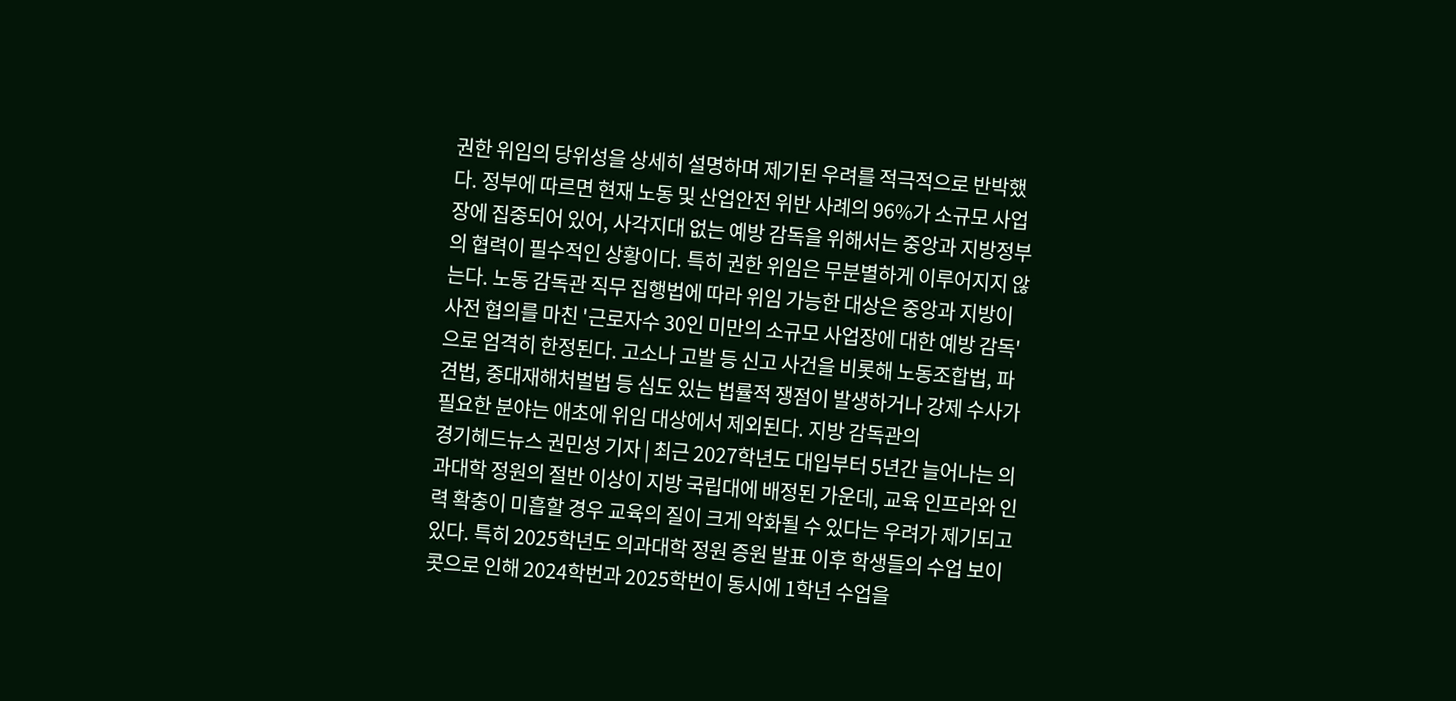권한 위임의 당위성을 상세히 설명하며 제기된 우려를 적극적으로 반박했다. 정부에 따르면 현재 노동 및 산업안전 위반 사례의 96%가 소규모 사업장에 집중되어 있어, 사각지대 없는 예방 감독을 위해서는 중앙과 지방정부의 협력이 필수적인 상황이다. 특히 권한 위임은 무분별하게 이루어지지 않는다. 노동 감독관 직무 집행법에 따라 위임 가능한 대상은 중앙과 지방이 사전 협의를 마친 '근로자수 30인 미만의 소규모 사업장에 대한 예방 감독'으로 엄격히 한정된다. 고소나 고발 등 신고 사건을 비롯해 노동조합법, 파견법, 중대재해처벌법 등 심도 있는 법률적 쟁점이 발생하거나 강제 수사가 필요한 분야는 애초에 위임 대상에서 제외된다. 지방 감독관의
경기헤드뉴스 권민성 기자 | 최근 2027학년도 대입부터 5년간 늘어나는 의과대학 정원의 절반 이상이 지방 국립대에 배정된 가운데, 교육 인프라와 인력 확충이 미흡할 경우 교육의 질이 크게 악화될 수 있다는 우려가 제기되고 있다. 특히 2025학년도 의과대학 정원 증원 발표 이후 학생들의 수업 보이콧으로 인해 2024학번과 2025학번이 동시에 1학년 수업을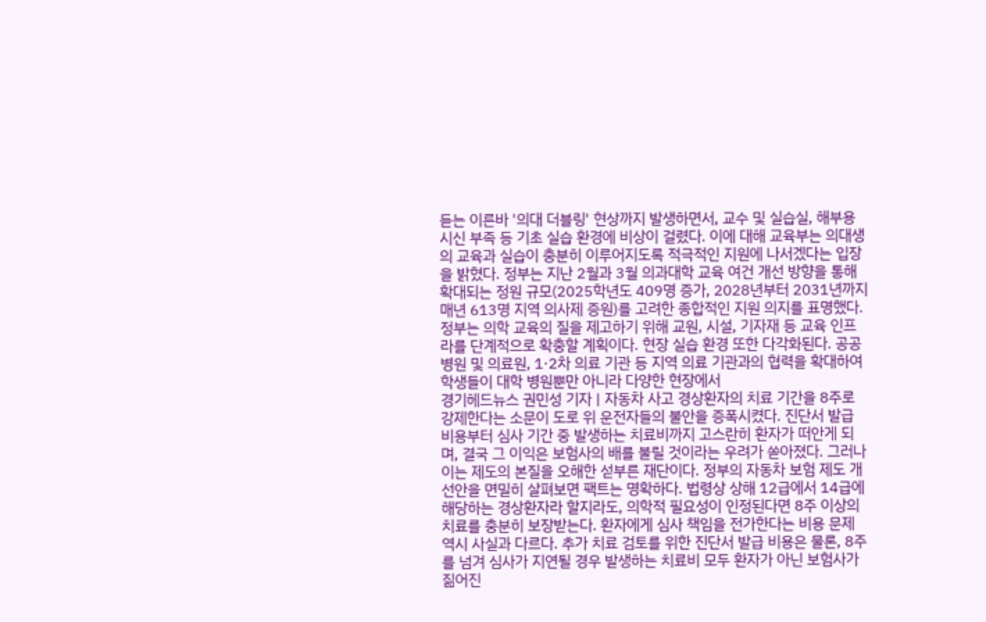듣는 이른바 '의대 더블링' 현상까지 발생하면서, 교수 및 실습실, 해부용 시신 부족 등 기초 실습 환경에 비상이 걸렸다. 이에 대해 교육부는 의대생의 교육과 실습이 충분히 이루어지도록 적극적인 지원에 나서겠다는 입장을 밝혔다. 정부는 지난 2월과 3월 의과대학 교육 여건 개선 방향을 통해 확대되는 정원 규모(2025학년도 409명 증가, 2028년부터 2031년까지 매년 613명 지역 의사제 증원)를 고려한 종합적인 지원 의지를 표명했다. 정부는 의학 교육의 질을 제고하기 위해 교원, 시설, 기자재 등 교육 인프라를 단계적으로 확충할 계획이다. 현장 실습 환경 또한 다각화된다. 공공병원 및 의료원, 1·2차 의료 기관 등 지역 의료 기관과의 협력을 확대하여 학생들이 대학 병원뿐만 아니라 다양한 현장에서
경기헤드뉴스 권민성 기자 | 자동차 사고 경상환자의 치료 기간을 8주로 강제한다는 소문이 도로 위 운전자들의 불안을 증폭시켰다. 진단서 발급 비용부터 심사 기간 중 발생하는 치료비까지 고스란히 환자가 떠안게 되며, 결국 그 이익은 보험사의 배를 불릴 것이라는 우려가 쏟아졌다. 그러나 이는 제도의 본질을 오해한 섣부른 재단이다. 정부의 자동차 보험 제도 개선안을 면밀히 살펴보면 팩트는 명확하다. 법령상 상해 12급에서 14급에 해당하는 경상환자라 할지라도, 의학적 필요성이 인정된다면 8주 이상의 치료를 충분히 보장받는다. 환자에게 심사 책임을 전가한다는 비용 문제 역시 사실과 다르다. 추가 치료 검토를 위한 진단서 발급 비용은 물론, 8주를 넘겨 심사가 지연될 경우 발생하는 치료비 모두 환자가 아닌 보험사가 짊어진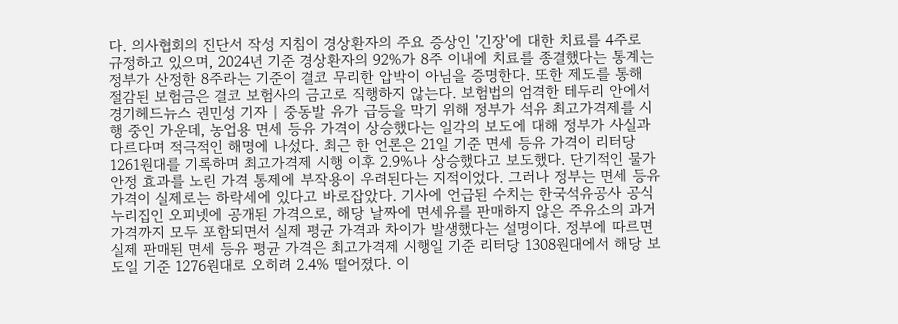다. 의사협회의 진단서 작성 지침이 경상환자의 주요 증상인 '긴장'에 대한 치료를 4주로 규정하고 있으며, 2024년 기준 경상환자의 92%가 8주 이내에 치료를 종결했다는 통계는 정부가 산정한 8주라는 기준이 결코 무리한 압박이 아님을 증명한다. 또한 제도를 통해 절감된 보험금은 결코 보험사의 금고로 직행하지 않는다. 보험법의 엄격한 테두리 안에서
경기헤드뉴스 권민성 기자 | 중동발 유가 급등을 막기 위해 정부가 석유 최고가격제를 시행 중인 가운데, 농업용 면세 등유 가격이 상승했다는 일각의 보도에 대해 정부가 사실과 다르다며 적극적인 해명에 나섰다. 최근 한 언론은 21일 기준 면세 등유 가격이 리터당 1261원대를 기록하며 최고가격제 시행 이후 2.9%나 상승했다고 보도했다. 단기적인 물가 안정 효과를 노린 가격 통제에 부작용이 우려된다는 지적이었다. 그러나 정부는 면세 등유 가격이 실제로는 하락세에 있다고 바로잡았다. 기사에 언급된 수치는 한국석유공사 공식 누리집인 오피넷에 공개된 가격으로, 해당 날짜에 면세유를 판매하지 않은 주유소의 과거 가격까지 모두 포함되면서 실제 평균 가격과 차이가 발생했다는 설명이다. 정부에 따르면 실제 판매된 면세 등유 평균 가격은 최고가격제 시행일 기준 리터당 1308원대에서 해당 보도일 기준 1276원대로 오히려 2.4% 떨어졌다. 이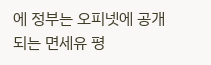에 정부는 오피넷에 공개되는 면세유 평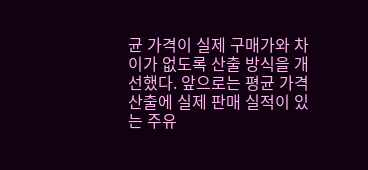균 가격이 실제 구매가와 차이가 없도록 산출 방식을 개선했다. 앞으로는 평균 가격 산출에 실제 판매 실적이 있는 주유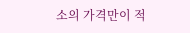소의 가격만이 적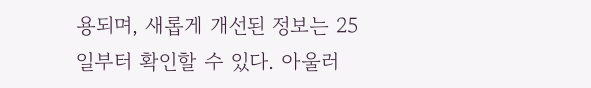용되며, 새롭게 개선된 정보는 25일부터 확인할 수 있다. 아울러